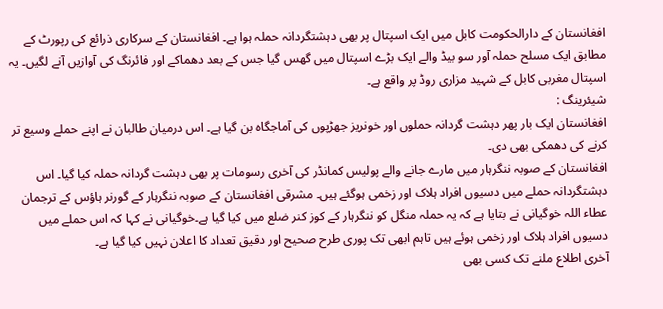افغانستان کے دارالحکومت کابل میں ایک اسپتال پر بھی دہشتگردانہ حملہ ہوا ہے۔ افغانستان کے سرکاری ذرائع کی رپورٹ کے مطابق ایک مسلح حملہ آور سو بیڈ والے ایک بڑے اسپتال میں گھس گیا جس کے بعد دھماکے اور فائرنگ کی آوازیں آنے لگیں۔ یہ اسپتال مغربی کابل کے شہید مزاری روڈ پر واقع ہے۔
شیئرینگ :
افغانستان ایک بار پھر دہشت گردانہ حملوں اور خونریز جھڑپوں کی آماجگاہ بن گیا ہے۔ اس درمیان طالبان نے اپنے حملے وسیع تر کرنے کی دھمکی بھی دی۔
افغانستان کے صوبہ ننگرہار میں مارے جانے والے پولیس کمانڈر کی آخری رسومات پر بھی دہشت گردانہ حملہ کیا گیا۔ اس دہشتگردانہ حملے میں دسیوں افراد ہلاک اور زخمی ہوگئے ہیں۔ مشرقی افغانستان کے صوبہ ننگرہار کے گورنر ہاؤس کے ترجمان عطاء اللہ خوگیانی نے بتایا ہے کہ یہ حملہ منگل کو ننگرہار کے کوز کنر ضلع میں کیا گیا ہے۔خوگیانی نے کہا کہ اس حملے میں دسیوں افراد ہلاک اور زخمی ہوئے ہیں تاہم ابھی تک پوری طرح صحیح اور دقیق تعداد کا اعلان نہیں کیا گیا ہے۔
آخری اطلاع ملنے تک کسی بھی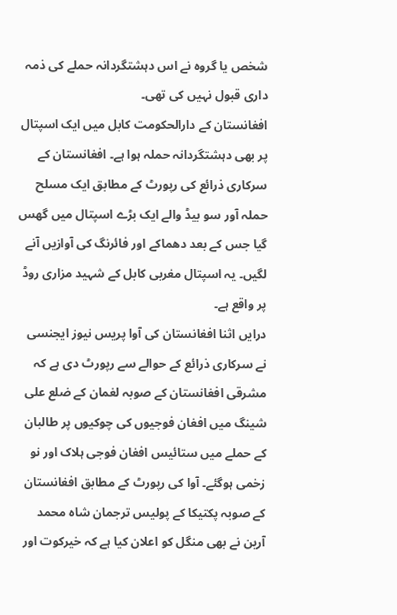شخص یا گروہ نے اس دہشتگردانہ حملے کی ذمہ داری قبول نہیں کی تھی۔
افغانستان کے دارالحکومت کابل میں ایک اسپتال پر بھی دہشتگردانہ حملہ ہوا ہے۔ افغانستان کے سرکاری ذرائع کی رپورٹ کے مطابق ایک مسلح حملہ آور سو بیڈ والے ایک بڑے اسپتال میں گھس گیا جس کے بعد دھماکے اور فائرنگ کی آوازیں آنے لگیں۔ یہ اسپتال مغربی کابل کے شہید مزاری روڈ پر واقع ہے۔
درایں اثنا افغانستان کی آوا پریس نیوز ایجنسی نے سرکاری ذرائع کے حوالے سے رپورٹ دی ہے کہ مشرقی افغانستان کے صوبہ لغمان کے ضلع علی شینگ میں افغان فوجیوں کی چوکیوں پر طالبان کے حملے میں ستائیس افغان فوجی ہلاک اور نو زخمی ہوگئے۔ آوا کی رپورٹ کے مطابق افغانستان کے صوبہ پکتیکا کے پولیس ترجمان شاہ محمد آرین نے بھی منگل کو اعلان کیا ہے کہ خیرکوت اور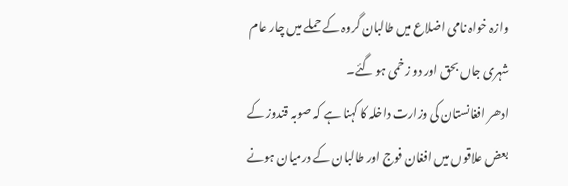وازہ خواہ نامی اضلاع میں طالبان گروہ کے حملے میں چار عام شہری جاں بحق اور دو زخمی ہو گئے۔
ادھر افغانستان کی وزارت داخلہ کا کہنا ہے کہ صوبہ قندوز کے بعض علاقوں میں افغان فوج اور طالبان کے درمیان ہونے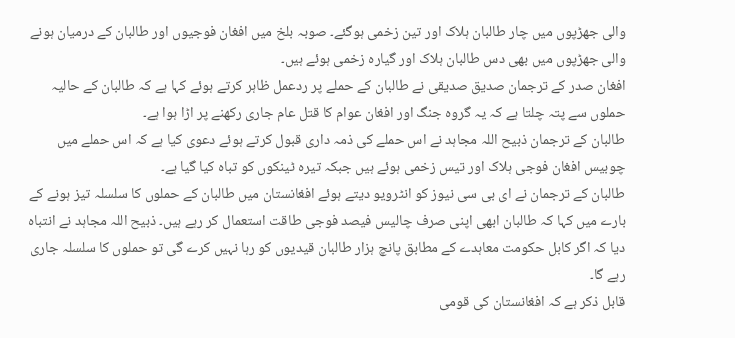والی جھڑپوں میں چار طالبان ہلاک اور تین زخمی ہوگئے۔ صوبہ بلخ میں افغان فوجیوں اور طالبان کے درمیان ہونے والی جھڑپوں میں بھی دس طالبان ہلاک اور گیارہ زخمی ہوئے ہیں۔
افغان صدر کے ترجمان صدیق صدیقی نے طالبان کے حملے پر ردعمل ظاہر کرتے ہوئے کہا ہے کہ طالبان کے حالیہ حملوں سے پتہ چلتا ہے کہ یہ گروہ جنگ اور افغان عوام کا قتل عام جاری رکھنے پر اڑا ہوا ہے۔
طالبان کے ترجمان ذبیح اللہ مجاہد نے اس حملے کی ذمہ داری قبول کرتے ہوئے دعوی کیا ہے کہ اس حملے میں چوبیس افغان فوجی ہلاک اور تیس زخمی ہوئے ہیں جبکہ تیرہ ٹینکوں کو تباہ کیا گیا ہے۔
طالبان کے ترجمان نے ای بی سی نیوز کو انٹرویو دیتے ہوئے افغانستان میں طالبان کے حملوں کا سلسلہ تیز ہونے کے بارے میں کہا کہ طالبان ابھی اپنی صرف چالیس فیصد فوجی طاقت استعمال کر رہے ہیں۔ ذبیح اللہ مجاہد نے انتباہ دیا کہ اگر کابل حکومت معاہدے کے مطابق پانچ ہزار طالبان قیدیوں کو رہا نہیں کرے گی تو حملوں کا سلسلہ جاری رہے گا۔
قابل ذکر ہے کہ افغانستان کی قومی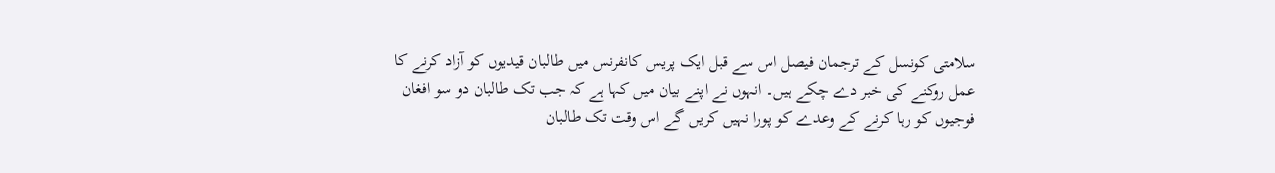سلامتی کونسل کے ترجمان فیصل اس سے قبل ایک پریس کانفرنس میں طالبان قیدیوں کو آزاد کرنے کا عمل روکنے کی خبر دے چکے ہیں۔ انہوں نے اپنے بیان میں کہا ہے کہ جب تک طالبان دو سو افغان فوجیوں کو رہا کرنے کے وعدے کو پورا نہیں کریں گے اس وقت تک طالبان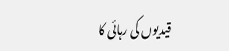قیدیوں کی رہائی کا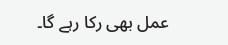عمل بھی رکا رہے گا۔